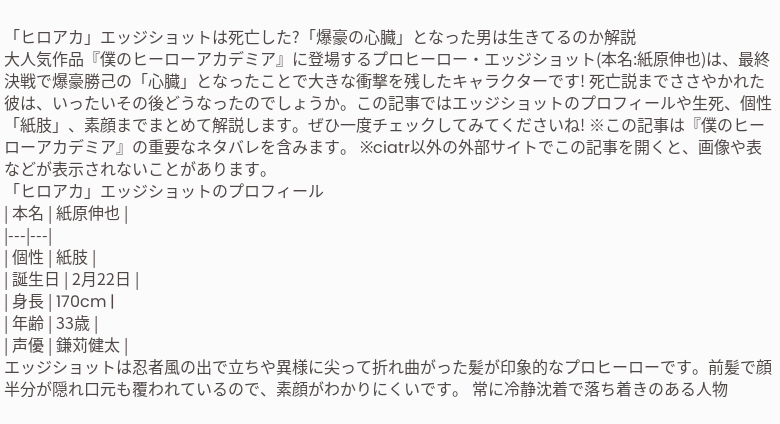「ヒロアカ」エッジショットは死亡した?「爆豪の心臓」となった男は生きてるのか解説
大人気作品『僕のヒーローアカデミア』に登場するプロヒーロー・エッジショット(本名:紙原伸也)は、最終決戦で爆豪勝己の「心臓」となったことで大きな衝撃を残したキャラクターです! 死亡説までささやかれた彼は、いったいその後どうなったのでしょうか。この記事ではエッジショットのプロフィールや生死、個性「紙肢」、素顔までまとめて解説します。ぜひ一度チェックしてみてくださいね! ※この記事は『僕のヒーローアカデミア』の重要なネタバレを含みます。 ※ciatr以外の外部サイトでこの記事を開くと、画像や表などが表示されないことがあります。
「ヒロアカ」エッジショットのプロフィール
| 本名 | 紙原伸也 |
|---|---|
| 個性 | 紙肢 |
| 誕生日 | 2月22日 |
| 身長 | 170cm |
| 年齢 | 33歳 |
| 声優 | 鎌苅健太 |
エッジショットは忍者風の出で立ちや異様に尖って折れ曲がった髪が印象的なプロヒーローです。前髪で顔半分が隠れ口元も覆われているので、素顔がわかりにくいです。 常に冷静沈着で落ち着きのある人物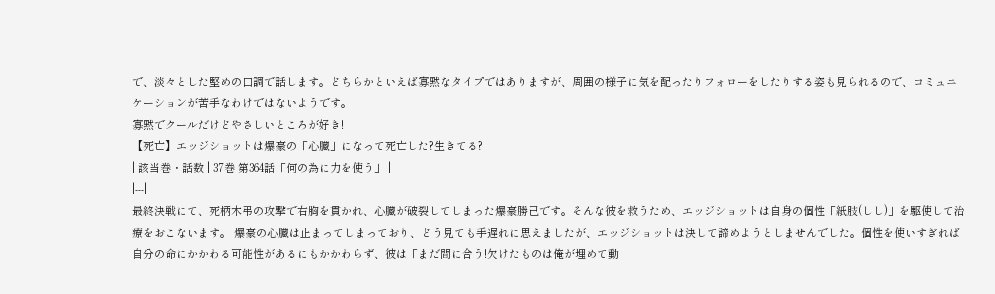で、淡々とした堅めの口調で話します。どちらかといえば寡黙なタイプではありますが、周囲の様子に気を配ったりフォローをしたりする姿も見られるので、コミュニケーションが苦手なわけではないようです。
寡黙でクールだけどやさしいところが好き!
【死亡】エッジショットは爆豪の「心臓」になって死亡した?生きてる?
| 該当巻・話数 | 37巻 第364話「何の為に力を使う」 |
|---|
最終決戦にて、死柄木弔の攻撃で右胸を貫かれ、心臓が破裂してしまった爆豪勝己です。そんな彼を救うため、エッジショットは自身の個性「紙肢(しし)」を駆使して治療をおこないます。 爆豪の心臓は止まってしまっており、どう見ても手遅れに思えましたが、エッジショットは決して諦めようとしませんでした。個性を使いすぎれば自分の命にかかわる可能性があるにもかかわらず、彼は「まだ間に合う!欠けたものは俺が埋めて動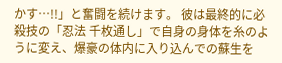かす…!!」と奮闘を続けます。 彼は最終的に必殺技の「忍法 千枚通し」で自身の身体を糸のように変え、爆豪の体内に入り込んでの蘇生を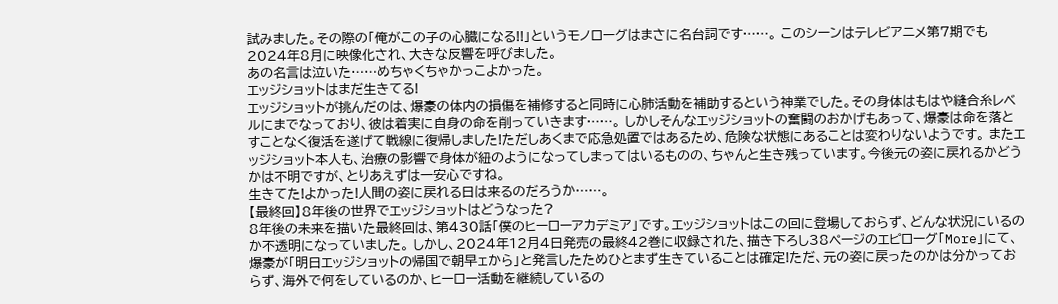試みました。その際の「俺がこの子の心臓になる!!」というモノローグはまさに名台詞です……。 このシーンはテレビアニメ第7期でも2024年8月に映像化され、大きな反響を呼びました。
あの名言は泣いた……めちゃくちゃかっこよかった。
エッジショットはまだ生きてる!
エッジショットが挑んだのは、爆豪の体内の損傷を補修すると同時に心肺活動を補助するという神業でした。その身体はもはや縫合糸レベルにまでなっており、彼は着実に自身の命を削っていきます……。 しかしそんなエッジショットの奮闘のおかげもあって、爆豪は命を落とすことなく復活を遂げて戦線に復帰しました!ただしあくまで応急処置ではあるため、危険な状態にあることは変わりないようです。 またエッジショット本人も、治療の影響で身体が紐のようになってしまってはいるものの、ちゃんと生き残っています。今後元の姿に戻れるかどうかは不明ですが、とりあえずは一安心ですね。
生きてた!よかった!人間の姿に戻れる日は来るのだろうか……。
【最終回】8年後の世界でエッジショットはどうなった?
8年後の未来を描いた最終回は、第430話「僕のヒーローアカデミア」です。エッジショットはこの回に登場しておらず、どんな状況にいるのか不透明になっていました。 しかし、2024年12月4日発売の最終42巻に収録された、描き下ろし38ページのエピローグ「More」にて、爆豪が「明日エッジショットの帰国で朝早ェから」と発言したためひとまず生きていることは確定!ただ、元の姿に戻ったのかは分かっておらず、海外で何をしているのか、ヒーロー活動を継続しているの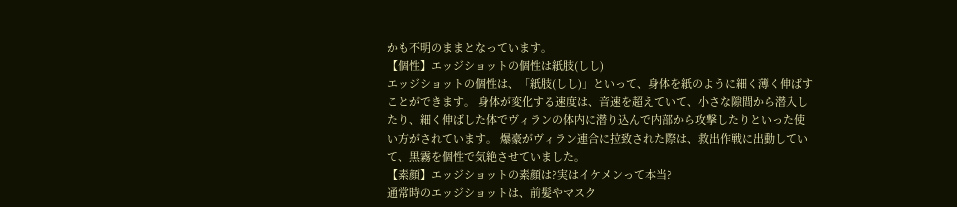かも不明のままとなっています。
【個性】エッジショットの個性は紙肢(しし)
エッジショットの個性は、「紙肢(しし)」といって、身体を紙のように細く薄く伸ばすことができます。 身体が変化する速度は、音速を超えていて、小さな隙間から潜入したり、細く伸ばした体でヴィランの体内に潜り込んで内部から攻撃したりといった使い方がされています。 爆豪がヴィラン連合に拉致された際は、救出作戦に出動していて、黒霧を個性で気絶させていました。
【素顔】エッジショットの素顔は?実はイケメンって本当?
通常時のエッジショットは、前髪やマスク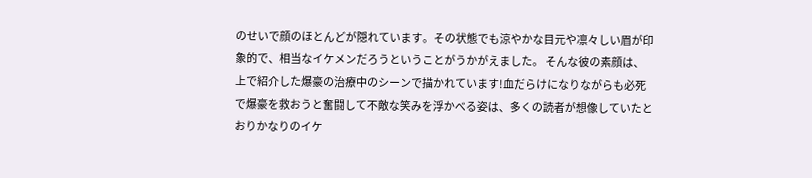のせいで顔のほとんどが隠れています。その状態でも涼やかな目元や凛々しい眉が印象的で、相当なイケメンだろうということがうかがえました。 そんな彼の素顔は、上で紹介した爆豪の治療中のシーンで描かれています!血だらけになりながらも必死で爆豪を救おうと奮闘して不敵な笑みを浮かべる姿は、多くの読者が想像していたとおりかなりのイケ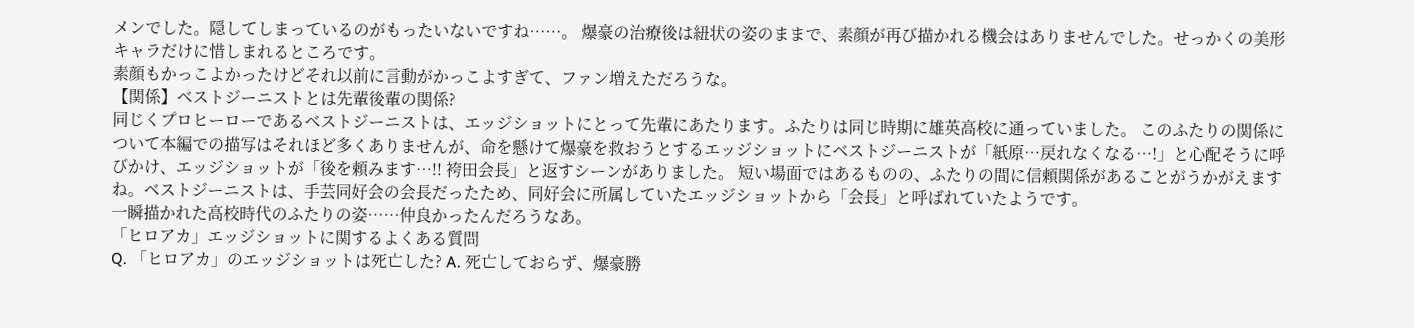メンでした。隠してしまっているのがもったいないですね……。 爆豪の治療後は紐状の姿のままで、素顔が再び描かれる機会はありませんでした。せっかくの美形キャラだけに惜しまれるところです。
素顔もかっこよかったけどそれ以前に言動がかっこよすぎて、ファン増えただろうな。
【関係】ベストジーニストとは先輩後輩の関係?
同じくプロヒーローであるベストジーニストは、エッジショットにとって先輩にあたります。ふたりは同じ時期に雄英高校に通っていました。 このふたりの関係について本編での描写はそれほど多くありませんが、命を懸けて爆豪を救おうとするエッジショットにベストジーニストが「紙原…戻れなくなる…!」と心配そうに呼びかけ、エッジショットが「後を頼みます…!! 袴田会長」と返すシーンがありました。 短い場面ではあるものの、ふたりの間に信頼関係があることがうかがえますね。ベストジーニストは、手芸同好会の会長だったため、同好会に所属していたエッジショットから「会長」と呼ばれていたようです。
一瞬描かれた高校時代のふたりの姿……仲良かったんだろうなあ。
「ヒロアカ」エッジショットに関するよくある質問
Q. 「ヒロアカ」のエッジショットは死亡した? A. 死亡しておらず、爆豪勝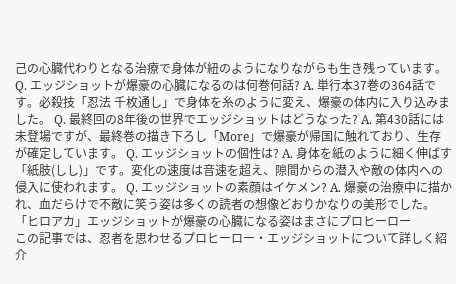己の心臓代わりとなる治療で身体が紐のようになりながらも生き残っています。 Q. エッジショットが爆豪の心臓になるのは何巻何話? A. 単行本37巻の364話です。必殺技「忍法 千枚通し」で身体を糸のように変え、爆豪の体内に入り込みました。 Q. 最終回の8年後の世界でエッジショットはどうなった? A. 第430話には未登場ですが、最終巻の描き下ろし「More」で爆豪が帰国に触れており、生存が確定しています。 Q. エッジショットの個性は? A. 身体を紙のように細く伸ばす「紙肢(しし)」です。変化の速度は音速を超え、隙間からの潜入や敵の体内への侵入に使われます。 Q. エッジショットの素顔はイケメン? A. 爆豪の治療中に描かれ、血だらけで不敵に笑う姿は多くの読者の想像どおりかなりの美形でした。
「ヒロアカ」エッジショットが爆豪の心臓になる姿はまさにプロヒーロー
この記事では、忍者を思わせるプロヒーロー・エッジショットについて詳しく紹介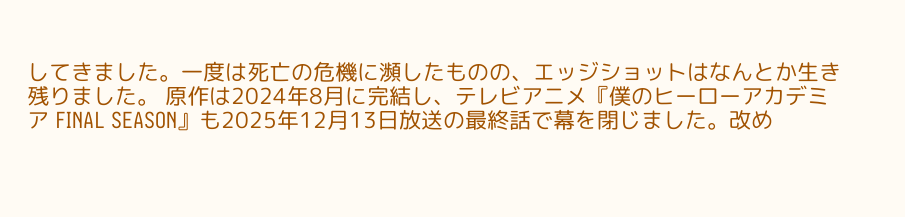してきました。一度は死亡の危機に瀕したものの、エッジショットはなんとか生き残りました。 原作は2024年8月に完結し、テレビアニメ『僕のヒーローアカデミア FINAL SEASON』も2025年12月13日放送の最終話で幕を閉じました。改め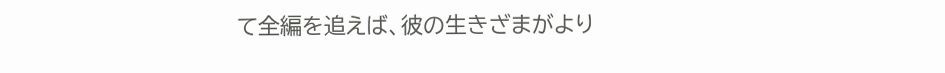て全編を追えば、彼の生きざまがより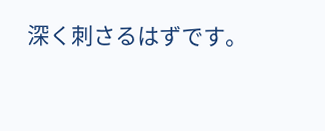深く刺さるはずです。